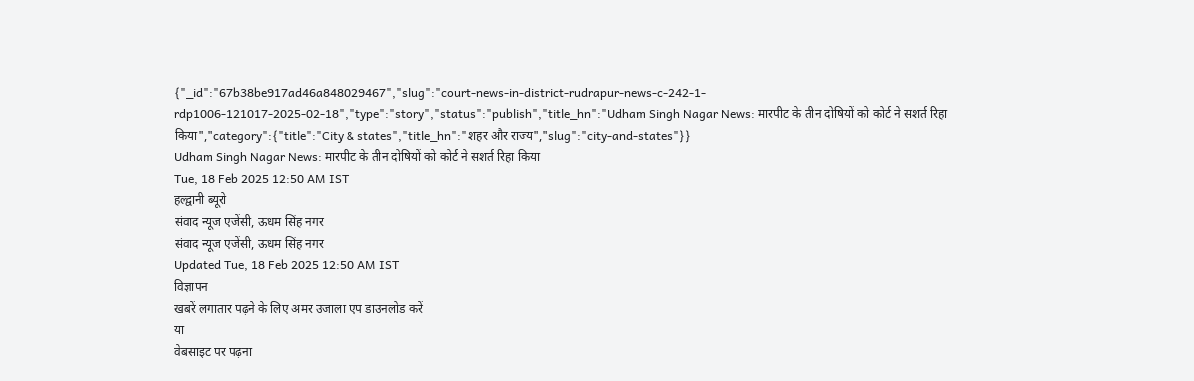{"_id":"67b38be917ad46a848029467","slug":"court-news-in-district-rudrapur-news-c-242-1-rdp1006-121017-2025-02-18","type":"story","status":"publish","title_hn":"Udham Singh Nagar News: मारपीट के तीन दोषियों को कोर्ट ने सशर्त रिहा किया","category":{"title":"City & states","title_hn":"शहर और राज्य","slug":"city-and-states"}}
Udham Singh Nagar News: मारपीट के तीन दोषियों को कोर्ट ने सशर्त रिहा किया
Tue, 18 Feb 2025 12:50 AM IST
हल्द्वानी ब्यूरो
संवाद न्यूज एजेंसी, ऊधम सिंह नगर
संवाद न्यूज एजेंसी, ऊधम सिंह नगर
Updated Tue, 18 Feb 2025 12:50 AM IST
विज्ञापन
खबरें लगातार पढ़ने के लिए अमर उजाला एप डाउनलोड करें
या
वेबसाइट पर पढ़ना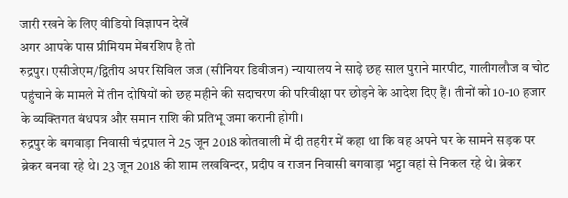जारी रखने के लिए वीडियो विज्ञापन देखें
अगर आपके पास प्रीमियम मेंबरशिप है तो
रुद्रपुर। एसीजेएम/द्वितीय अपर सिविल जज (सीनियर डिवीजन) न्यायालय ने साढ़े छह साल पुराने मारपीट, गालीगलौज व चोट पहुंचाने के मामले में तीन दोषियों को छह महीने की सदाचरण की परिवीक्षा पर छोड़ने के आदेश दिए हैं। तीनों को 10-10 हजार के व्यक्तिगत बंधपत्र और समान राशि की प्रतिभू जमा करानी होगी।
रुद्रपुर के बगवाड़ा निवासी चंद्रपाल ने 25 जून 2018 कोतवाली में दी तहरीर में कहा था कि वह अपने घर के सामने सड़क पर ब्रेकर बनवा रहे थे। 23 जून 2018 की शाम लखविन्दर, प्रदीप व राजन निवासी बगवाड़ा भट्टा वहां से निकल रहे थे। ब्रेकर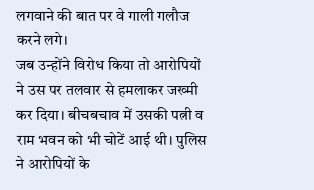लगवाने की बात पर वे गाली गलौज करने लगे।
जब उन्होंने विरोध किया तो आरोपियों ने उस पर तलवार से हमलाकर जख्मी कर दिया। बीचबचाव में उसकी पत्नी व राम भवन को भी चोटें आई थी। पुलिस ने आरोपियों के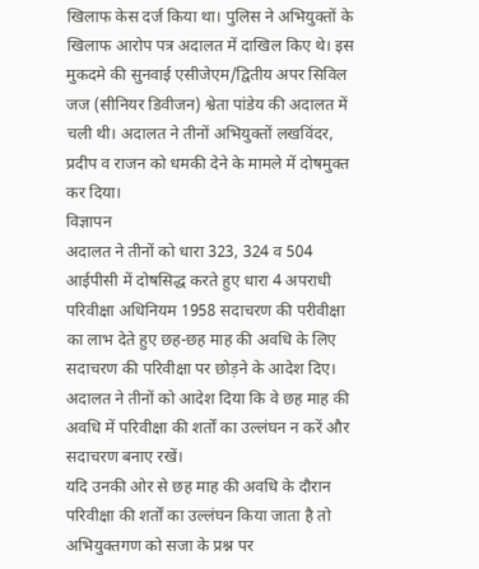खिलाफ केस दर्ज किया था। पुलिस ने अभियुक्तों के खिलाफ आरोप पत्र अदालत में दाखिल किए थे। इस मुकदमे की सुनवाई एसीजेएम/द्वितीय अपर सिविल जज (सीनियर डिवीजन) श्वेता पांडेय की अदालत में चली थी। अदालत ने तीनों अभियुक्तों लखविंदर, प्रदीप व राजन को धमकी देने के मामले में दोषमुक्त कर दिया।
विज्ञापन
अदालत ने तीनों को धारा 323, 324 व 504 आईपीसी में दोषसिद्ध करते हुए धारा 4 अपराधी परिवीक्षा अधिनियम 1958 सदाचरण की परीवीक्षा का लाभ देते हुए छह-छह माह की अवधि के लिए सदाचरण की परिवीक्षा पर छोड़ने के आदेश दिए। अदालत ने तीनों को आदेश दिया कि वे छह माह की अवधि में परिवीक्षा की शर्तों का उल्लंघन न करें और सदाचरण बनाए रखें।
यदि उनकी ओर से छह माह की अवधि के दौरान परिवीक्षा की शर्तों का उल्लंघन किया जाता है तो अभियुक्तगण को सजा के प्रश्न पर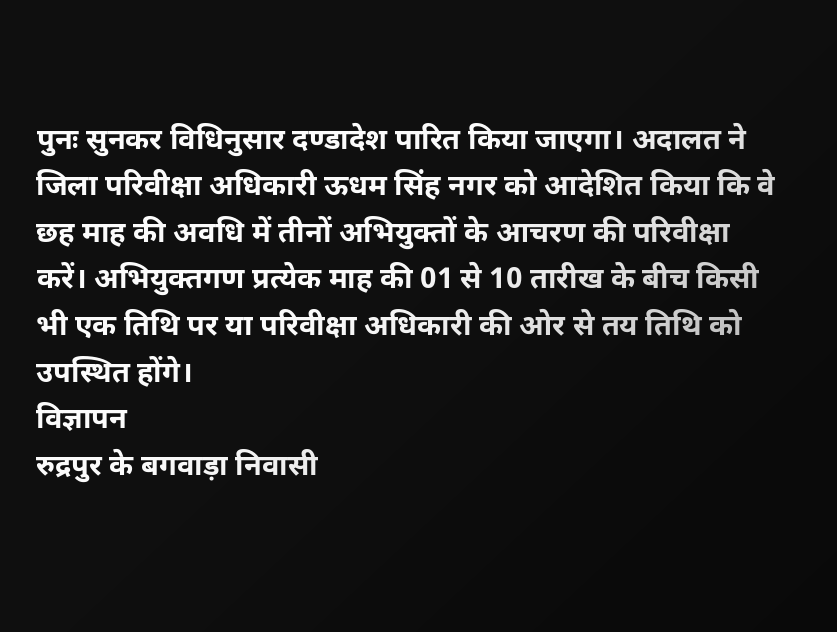पुनः सुनकर विधिनुसार दण्डादेश पारित किया जाएगा। अदालत ने जिला परिवीक्षा अधिकारी ऊधम सिंह नगर को आदेशित किया कि वे छह माह की अवधि में तीनों अभियुक्तों के आचरण की परिवीक्षा करें। अभियुक्तगण प्रत्येक माह की 01 से 10 तारीख के बीच किसी भी एक तिथि पर या परिवीक्षा अधिकारी की ओर से तय तिथि को उपस्थित होंगे।
विज्ञापन
रुद्रपुर के बगवाड़ा निवासी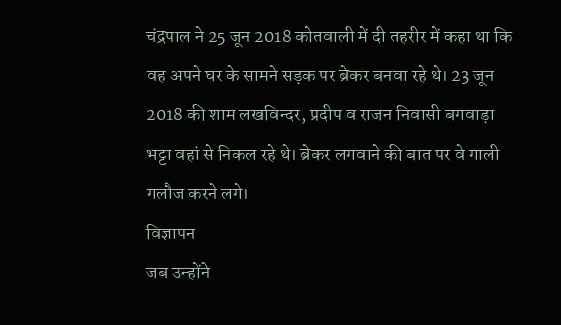चंद्रपाल ने 25 जून 2018 कोतवाली में दी तहरीर में कहा था कि वह अपने घर के सामने सड़क पर ब्रेकर बनवा रहे थे। 23 जून 2018 की शाम लखविन्दर, प्रदीप व राजन निवासी बगवाड़ा भट्टा वहां से निकल रहे थे। ब्रेकर लगवाने की बात पर वे गाली गलौज करने लगे।
विज्ञापन
जब उन्होंने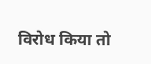विरोध किया तो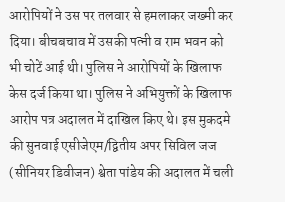आरोपियों ने उस पर तलवार से हमलाकर जख्मी कर दिया। बीचबचाव में उसकी पत्नी व राम भवन को भी चोटें आई थी। पुलिस ने आरोपियों के खिलाफ केस दर्ज किया था। पुलिस ने अभियुक्तों के खिलाफ आरोप पत्र अदालत में दाखिल किए थे। इस मुकदमे की सुनवाई एसीजेएम/द्वितीय अपर सिविल जज (सीनियर डिवीजन) श्वेता पांडेय की अदालत में चली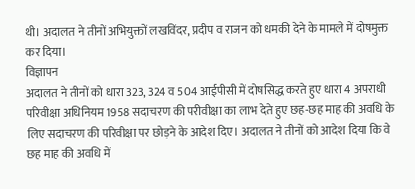थी। अदालत ने तीनों अभियुक्तों लखविंदर, प्रदीप व राजन को धमकी देने के मामले में दोषमुक्त कर दिया।
विज्ञापन
अदालत ने तीनों को धारा 323, 324 व 504 आईपीसी में दोषसिद्ध करते हुए धारा 4 अपराधी परिवीक्षा अधिनियम 1958 सदाचरण की परीवीक्षा का लाभ देते हुए छह-छह माह की अवधि के लिए सदाचरण की परिवीक्षा पर छोड़ने के आदेश दिए। अदालत ने तीनों को आदेश दिया कि वे छह माह की अवधि में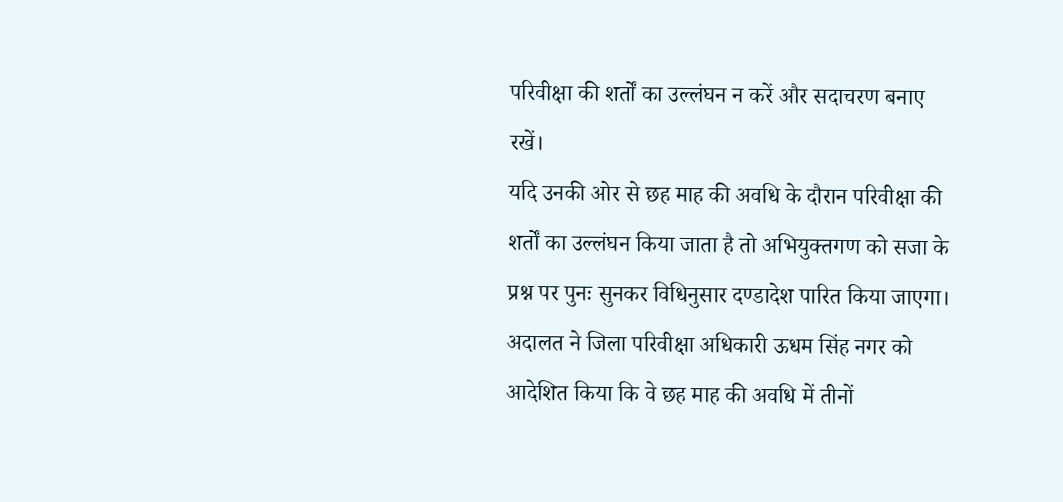परिवीक्षा की शर्तों का उल्लंघन न करें और सदाचरण बनाए रखें।
यदि उनकी ओर से छह माह की अवधि के दौरान परिवीक्षा की शर्तों का उल्लंघन किया जाता है तो अभियुक्तगण को सजा के प्रश्न पर पुनः सुनकर विधिनुसार दण्डादेश पारित किया जाएगा। अदालत ने जिला परिवीक्षा अधिकारी ऊधम सिंह नगर को आदेशित किया कि वे छह माह की अवधि में तीनों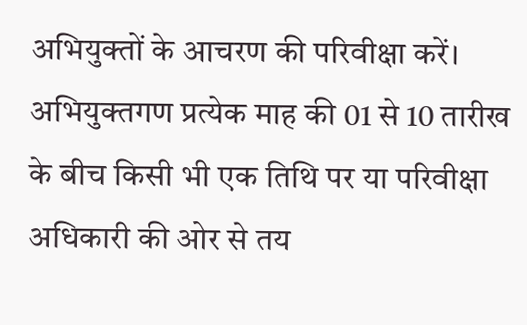अभियुक्तों के आचरण की परिवीक्षा करें। अभियुक्तगण प्रत्येक माह की 01 से 10 तारीख के बीच किसी भी एक तिथि पर या परिवीक्षा अधिकारी की ओर से तय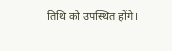तिथि को उपस्थित होंगे।